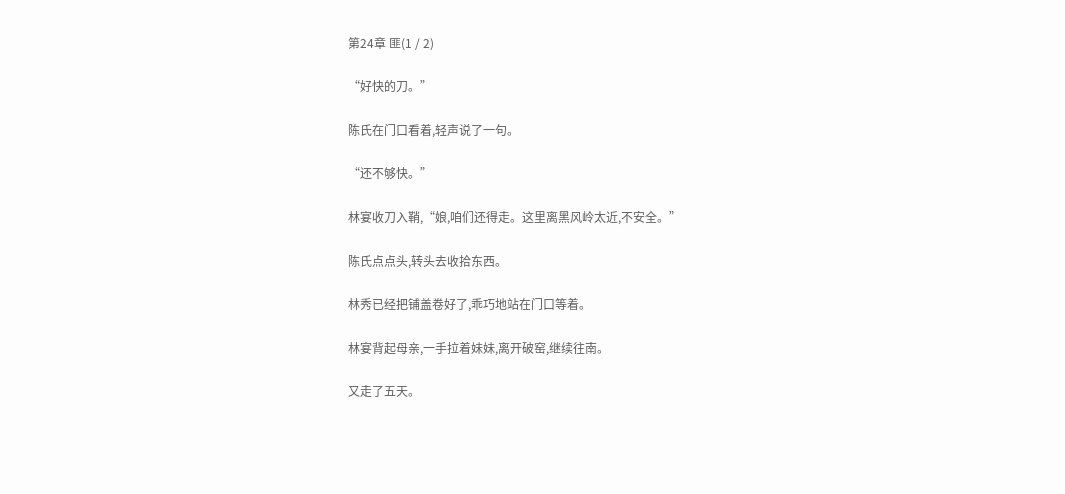第24章 匪(1 / 2)

“好快的刀。”

陈氏在门口看着,轻声说了一句。

“还不够快。”

林宴收刀入鞘,“娘,咱们还得走。这里离黑风岭太近,不安全。”

陈氏点点头,转头去收拾东西。

林秀已经把铺盖卷好了,乖巧地站在门口等着。

林宴背起母亲,一手拉着妹妹,离开破窑,继续往南。

又走了五天。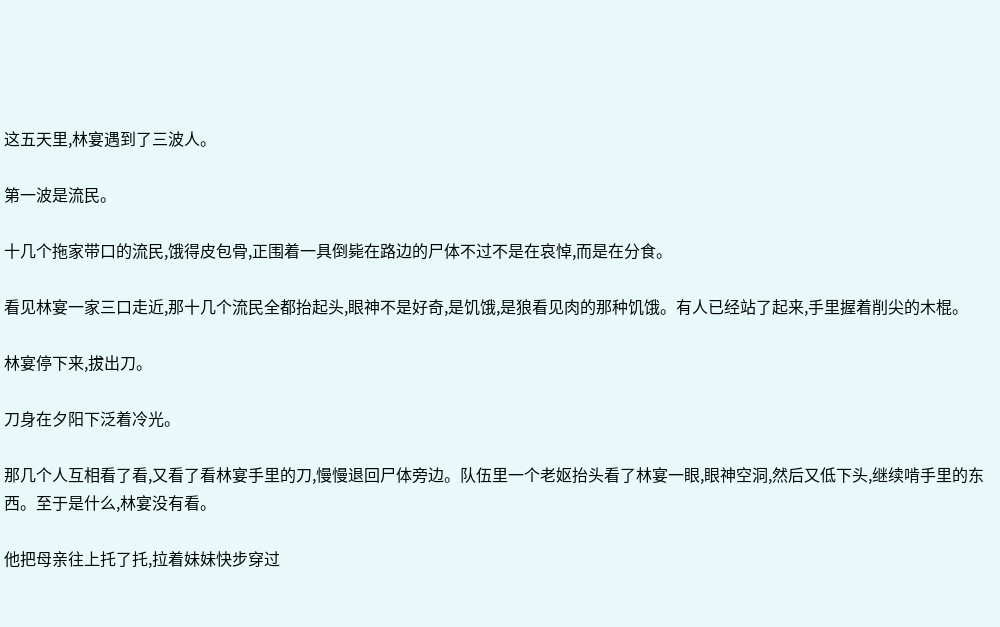这五天里,林宴遇到了三波人。

第一波是流民。

十几个拖家带口的流民,饿得皮包骨,正围着一具倒毙在路边的尸体不过不是在哀悼,而是在分食。

看见林宴一家三口走近,那十几个流民全都抬起头,眼神不是好奇,是饥饿,是狼看见肉的那种饥饿。有人已经站了起来,手里握着削尖的木棍。

林宴停下来,拔出刀。

刀身在夕阳下泛着冷光。

那几个人互相看了看,又看了看林宴手里的刀,慢慢退回尸体旁边。队伍里一个老妪抬头看了林宴一眼,眼神空洞,然后又低下头,继续啃手里的东西。至于是什么,林宴没有看。

他把母亲往上托了托,拉着妹妹快步穿过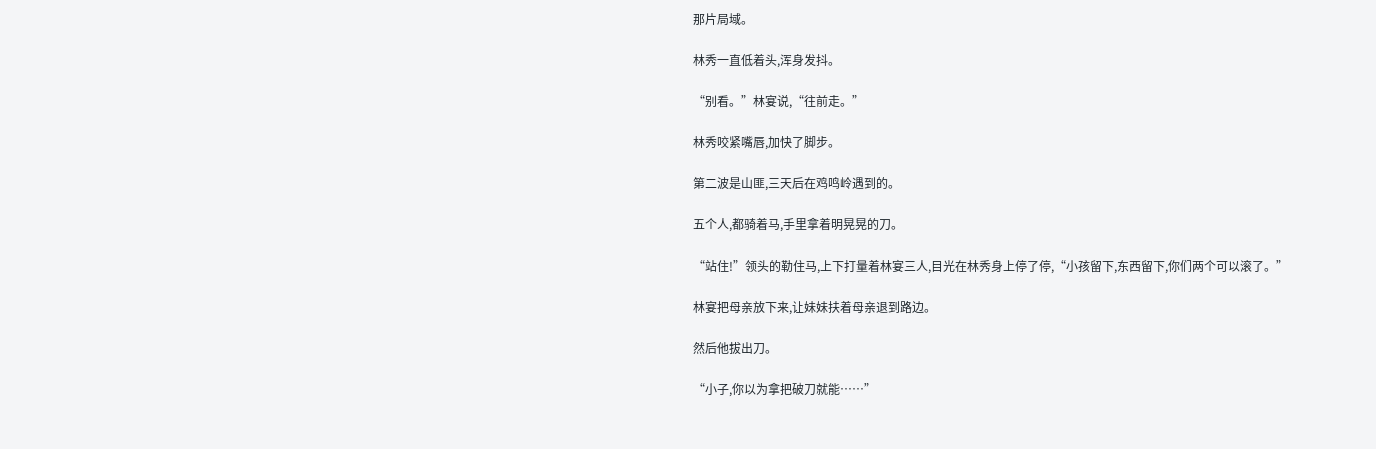那片局域。

林秀一直低着头,浑身发抖。

“别看。”林宴说,“往前走。”

林秀咬紧嘴唇,加快了脚步。

第二波是山匪,三天后在鸡鸣岭遇到的。

五个人,都骑着马,手里拿着明晃晃的刀。

“站住!”领头的勒住马,上下打量着林宴三人,目光在林秀身上停了停,“小孩留下,东西留下,你们两个可以滚了。”

林宴把母亲放下来,让妹妹扶着母亲退到路边。

然后他拔出刀。

“小子,你以为拿把破刀就能……”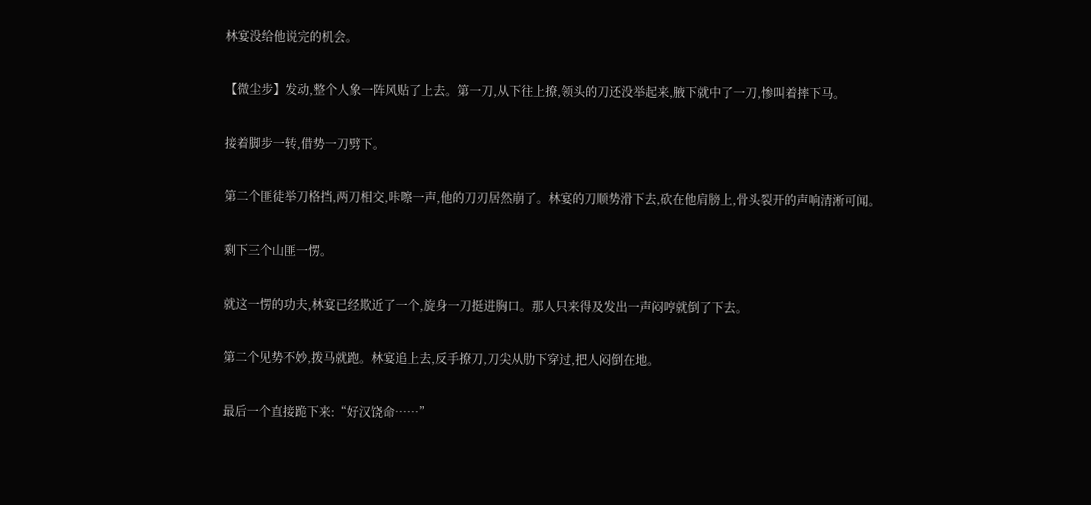林宴没给他说完的机会。

【微尘步】发动,整个人象一阵风贴了上去。第一刀,从下往上撩,领头的刀还没举起来,腋下就中了一刀,惨叫着摔下马。

接着脚步一转,借势一刀劈下。

第二个匪徒举刀格挡,两刀相交,咔嚓一声,他的刀刃居然崩了。林宴的刀顺势滑下去,砍在他肩膀上,骨头裂开的声响清淅可闻。

剩下三个山匪一愣。

就这一愣的功夫,林宴已经欺近了一个,旋身一刀挺进胸口。那人只来得及发出一声闷哼就倒了下去。

第二个见势不妙,拨马就跑。林宴追上去,反手撩刀,刀尖从肋下穿过,把人闷倒在地。

最后一个直接跪下来:“好汉饶命……”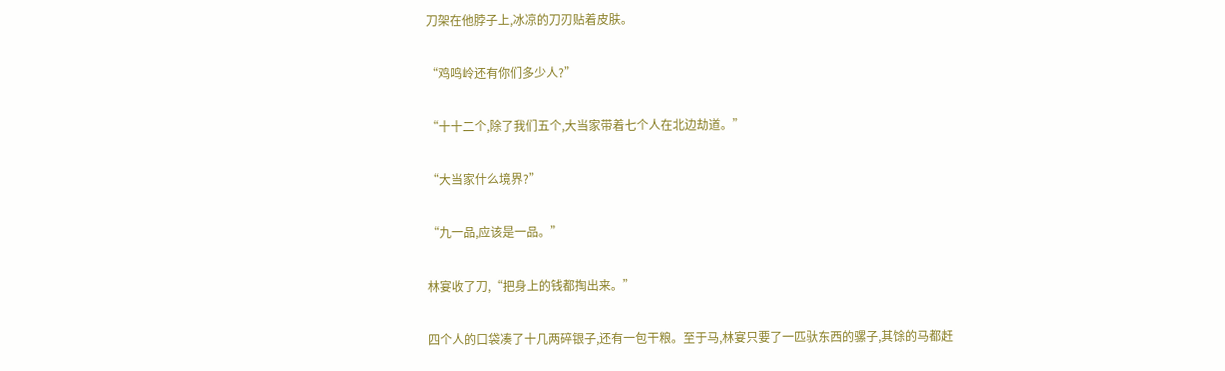刀架在他脖子上,冰凉的刀刃贴着皮肤。

“鸡鸣岭还有你们多少人?”

“十十二个,除了我们五个,大当家带着七个人在北边劫道。”

“大当家什么境界?”

“九一品,应该是一品。”

林宴收了刀,“把身上的钱都掏出来。”

四个人的口袋凑了十几两碎银子,还有一包干粮。至于马,林宴只要了一匹驮东西的骡子,其馀的马都赶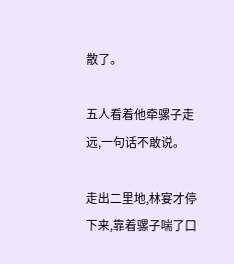散了。

五人看着他牵骡子走远,一句话不敢说。

走出二里地,林宴才停下来,靠着骡子喘了口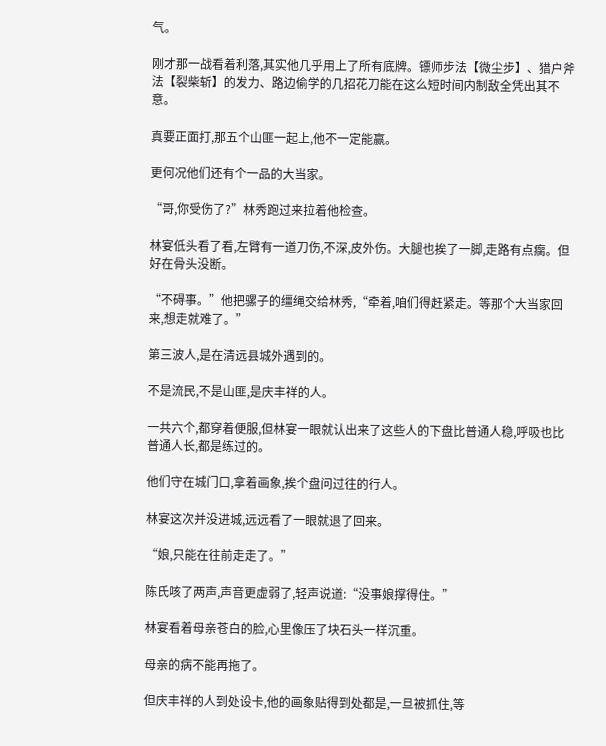气。

刚才那一战看着利落,其实他几乎用上了所有底牌。镖师步法【微尘步】、猎户斧法【裂柴斩】的发力、路边偷学的几招花刀能在这么短时间内制敌全凭出其不意。

真要正面打,那五个山匪一起上,他不一定能赢。

更何况他们还有个一品的大当家。

“哥,你受伤了?”林秀跑过来拉着他检查。

林宴低头看了看,左臂有一道刀伤,不深,皮外伤。大腿也挨了一脚,走路有点瘸。但好在骨头没断。

“不碍事。”他把骡子的缰绳交给林秀,“牵着,咱们得赶紧走。等那个大当家回来,想走就难了。”

第三波人,是在清远县城外遇到的。

不是流民,不是山匪,是庆丰祥的人。

一共六个,都穿着便服,但林宴一眼就认出来了这些人的下盘比普通人稳,呼吸也比普通人长,都是练过的。

他们守在城门口,拿着画象,挨个盘问过往的行人。

林宴这次并没进城,远远看了一眼就退了回来。

“娘,只能在往前走走了。”

陈氏咳了两声,声音更虚弱了,轻声说道:“没事娘撑得住。”

林宴看着母亲苍白的脸,心里像压了块石头一样沉重。

母亲的病不能再拖了。

但庆丰祥的人到处设卡,他的画象贴得到处都是,一旦被抓住,等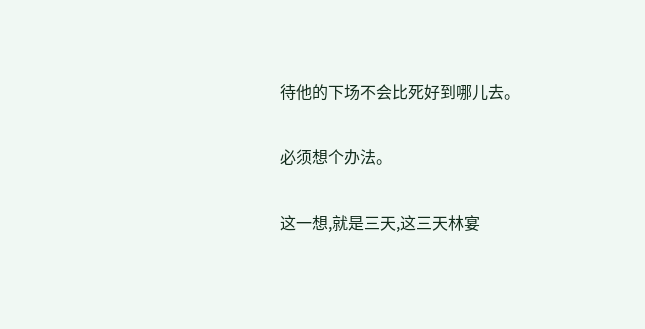待他的下场不会比死好到哪儿去。

必须想个办法。

这一想,就是三天,这三天林宴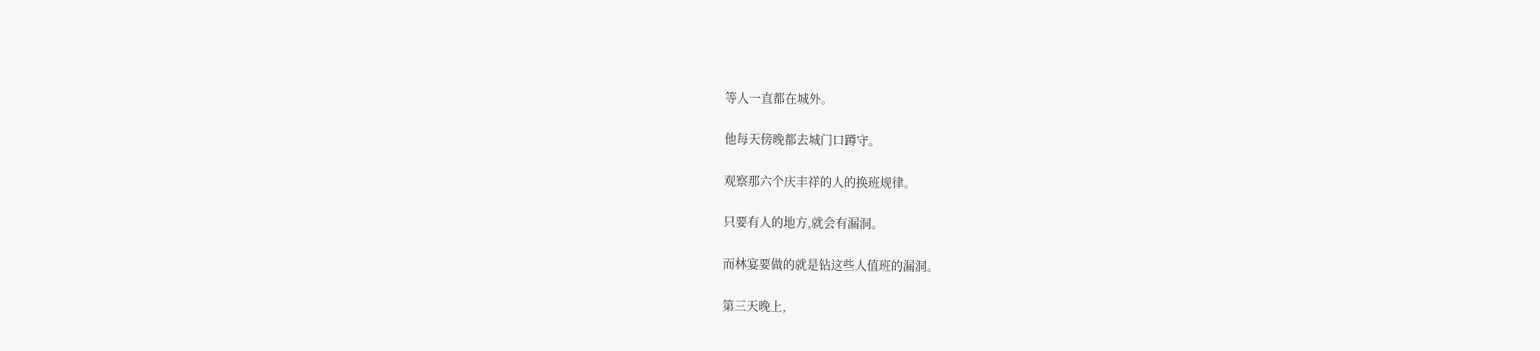等人一直都在城外。

他每天傍晚都去城门口蹲守。

观察那六个庆丰祥的人的换班规律。

只要有人的地方,就会有漏洞。

而林宴要做的就是钻这些人值班的漏洞。

第三天晚上,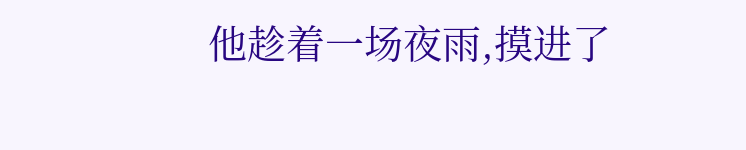他趁着一场夜雨,摸进了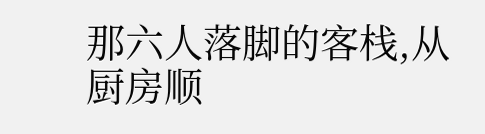那六人落脚的客栈,从厨房顺